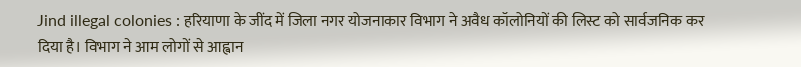Jind illegal colonies : हरियाणा के जींद में जिला नगर योजनाकार विभाग ने अवैध कॉलोनियों की लिस्ट को सार्वजनिक कर दिया है। विभाग ने आम लोगों से आह्वान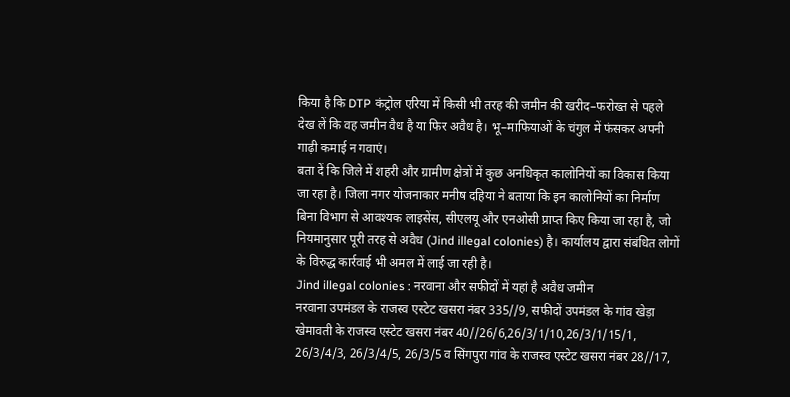किया है कि DTP कंट्रोल एरिया में किसी भी तरह की जमीन की खरीद–फरोख्त से पहले देख लें कि वह जमीन वैध है या फिर अवैध है। भू–माफियाओं के चंगुल में फंसकर अपनी गाढ़ी कमाई न गवाएं।
बता दें कि जिले में शहरी और ग्रामीण क्षेत्रों में कुछ अनधिकृत कालोनियों का विकास किया जा रहा है। जिला नगर योजनाकार मनीष दहिया ने बताया कि इन कालोनियों का निर्माण बिना विभाग से आवश्यक लाइसेंस, सीएलयू और एनओसी प्राप्त किए किया जा रहा है, जो नियमानुसार पूरी तरह से अवैध (Jind illegal colonies) है। कार्यालय द्वारा संबंधित लोगों के विरुद्ध कार्रवाई भी अमल में लाई जा रही है।
Jind illegal colonies : नरवाना और सफीदों में यहां है अवैध जमीन
नरवाना उपमंडल के राजस्व एस्टेट खसरा नंबर 335//9, सफीदों उपमंडल के गांव खेड़ा खेमावती के राजस्व एस्टेट खसरा नंबर 40//26/6,26/3/1/10,26/3/1/15/1, 26/3/4/3, 26/3/4/5, 26/3/5 व सिंगपुरा गांव के राजस्व एस्टेट खसरा नंबर 28//17,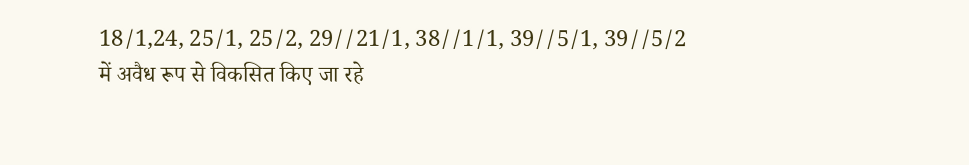18/1,24, 25/1, 25/2, 29//21/1, 38//1/1, 39//5/1, 39//5/2 में अवैध रूप से विकसित किए जा रहे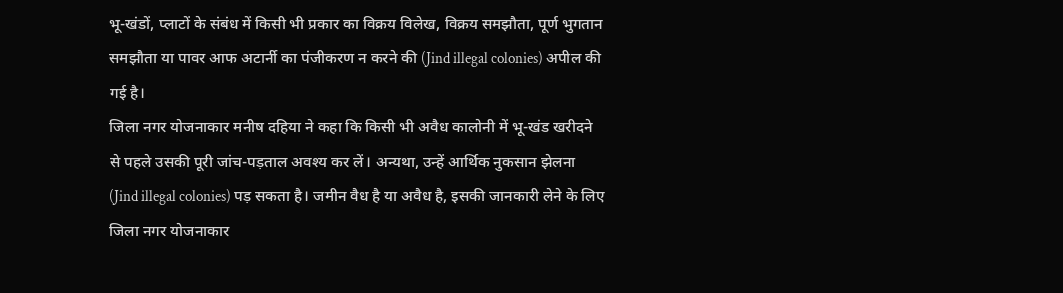भू-खंडों, प्लाटों के संबंध में किसी भी प्रकार का विक्रय विलेख, विक्रय समझौता, पूर्ण भुगतान समझौता या पावर आफ अटार्नी का पंजीकरण न करने की (Jind illegal colonies) अपील की गई है।
जिला नगर योजनाकार मनीष दहिया ने कहा कि किसी भी अवैध कालोनी में भू-खंड खरीदने से पहले उसकी पूरी जांच-पड़ताल अवश्य कर लें। अन्यथा, उन्हें आर्थिक नुकसान झेलना (Jind illegal colonies) पड़ सकता है। जमीन वैध है या अवैध है, इसकी जानकारी लेने के लिए जिला नगर योजनाकार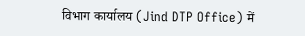विभाग कार्यालय (Jind DTP Office) में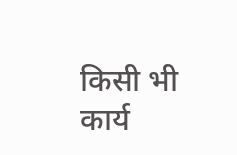किसी भी कार्य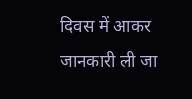दिवस में आकर जानकारी ली जा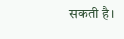सकती है।